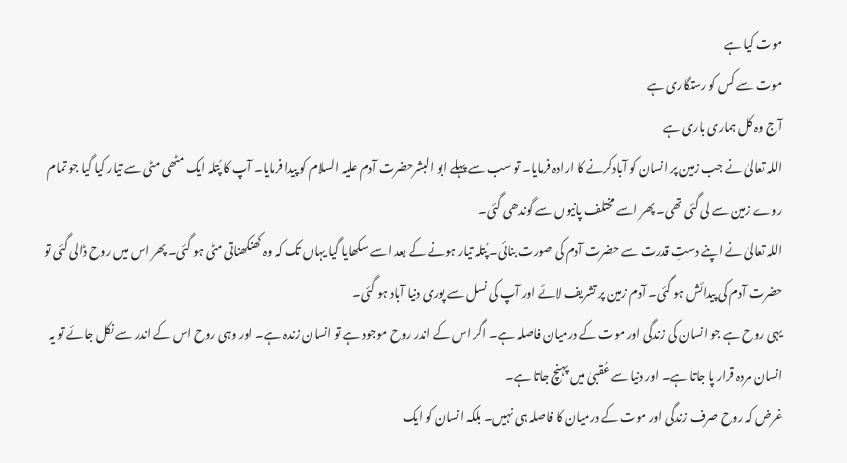موت کیا ہے
موت سے کس کو رستگاری ہے
آج وہ کل ہماری باری ہے
اللہ تعالیٰ نے جب زمین پر انسان کو آبادکرنے کا ارادہ فرمایا۔ تو سب سے پہلے ابو البشرحضرت آدم علیہ السلام کو پیدا فرمایا۔ آپ کا پُتلہ ایک مٹھی مٹی سے تیار کیا گیا جو تمام روے زمین سے لی گئی تھی۔ پھر اسے مختلف پانیوں سے گوندھی گئی۔
اللہ تعالیٰ نے اپنے دستِ قدرت سے حضرت آدم کی صورت بنائی۔ پُتلہ تیار ہونے کے بعد اسے سکھایا گیا یہاں تک کہ وہ کھنکھناتی مٹی ہو گئی۔ پھر اس میں روح ڈالی گئی تو حضرت آدم کی پیدائش ہو گئی۔ آدم زمین پر تشریف لائے اور آپ کی نسل سے پوری دنیا آباد ہو گئی۔
یہی روح ہے جو انسان کی زندگی اور موت کے درمیان فاصلہ ہے۔ اگر اس کے اندر روح موجود ہے تو انسان زندہ ہے۔ اور وہی روح اس کے اندر سے نکل جائے تو یہ انسان مردہ قرار پا جاتا ہے۔ اور دنیا سے عُقبیٰ میں پہنچ جاتا ہے۔
غرض کہ روح صرف زندگی اور موت کے درمیان کا فاصلہ ہی نہیں۔ بلکہ انسان کو ایک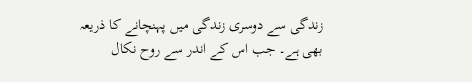زندگی سے دوسری زندگی میں پہنچانے کا ذریعہ بھی ہے۔ جب اس کے اندر سے روح نکال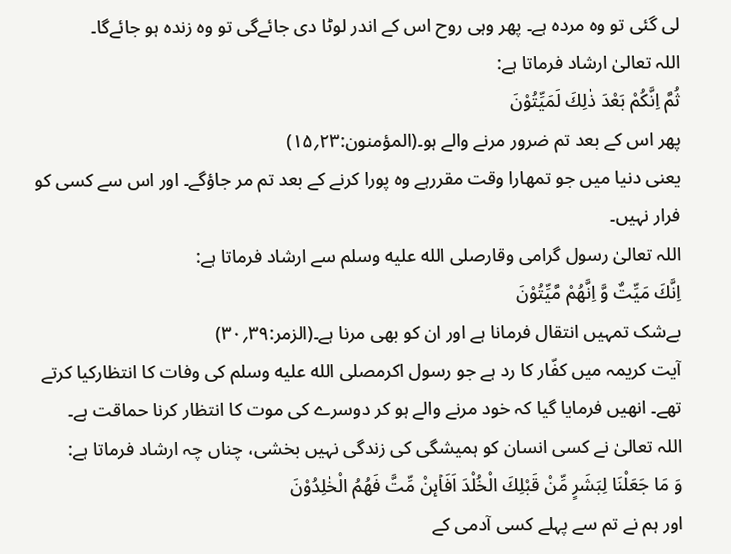لی گئی تو وہ مردہ ہے۔ پھر وہی روح اس کے اندر لوٹا دی جائےگی تو وہ زندہ ہو جائےگا۔
اللہ تعالیٰ ارشاد فرماتا ہے:
ثُمَّ اِنَّكُمْ بَعْدَ ذٰلِكَ لَمَیِّتُوْنَ
پھر اس کے بعد تم ضرور مرنے والے ہو۔(المؤمنون:۲۳؍۱۵)
یعنی دنیا میں جو تمھارا وقت مقررہے وہ پورا کرنے کے بعد تم مر جاؤگے۔ اور اس سے کسی کو فرار نہیں۔
اللہ تعالیٰ رسول گرامی وقارصلى الله عليه وسلم سے ارشاد فرماتا ہے:
اِنَّكَ مَیِّتٌ وَّ اِنَّهُمْ مَّیِّتُوْنَ
بےشک تمہیں انتقال فرمانا ہے اور ان کو بھی مرنا ہے۔(الزمر:۳۹؍۳۰)
آیت کریمہ میں کفّار کا رد ہے جو رسول اکرمصلى الله عليه وسلم کی وفات کا انتظارکیا کرتے تھے۔ انھیں فرمایا گیا کہ خود مرنے والے ہو کر دوسرے کی موت کا انتظار کرنا حماقت ہے۔
اللہ تعالیٰ نے کسی انسان کو ہمیشگی کی زندگی نہیں بخشی، چناں چہ ارشاد فرماتا ہے:
وَ مَا جَعَلْنَا لِبَشَرٍ مِّنْ قَبْلِكَ الْخُلْدَ اَفَاۡىٕنْ مِّتَّ فَهُمُ الْخٰلِدُوْنَ
اور ہم نے تم سے پہلے کسی آدمی کے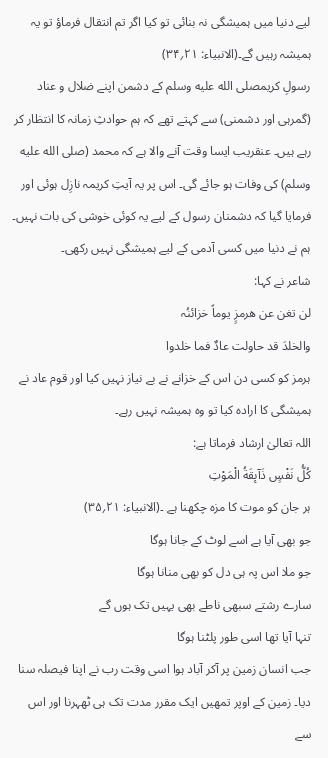لیے دنیا میں ہمیشگی نہ بنائی تو کیا اگر تم انتقال فرماؤ تو یہ ہمیشہ رہیں گے۔(الانبیاء: ۲۱؍۳۴)
رسولِ کریمصلى الله عليه وسلم کے دشمن اپنے ضلال و عناد (گمرہی اور دشمنی) سے کہتے تھے کہ ہم حوادثِ زمانہ کا انتظار کر رہے ہیں۔ عنقریب ایسا وقت آنے والا ہے کہ محمد (صلى الله عليه وسلم) کی وفات ہو جائے گی۔ اس پر یہ آیتِ کریمہ نازِل ہوئی اور فرمایا گیا کہ دشمنان رسول کے لیے یہ کوئی خوشی کی بات نہیں۔ ہم نے دنیا میں کسی آدمی کے لیے ہمیشگی نہیں رکھی۔
شاعر نے کہا:
لن تغن عن ھرمزٍ یوماً خزائنُہ
والخلدَ قد حاولت عادٌ فما خلدوا
ہرمز کو کسی دن اس کے خزانے نے بے نیاز نہیں کیا اور قوم عاد نے ہمیشگی کا ارادہ کیا تو وہ ہمیشہ نہیں رہے۔
اللہ تعالیٰ ارشاد فرماتا ہے:
كُلُّ نَفْسٍ ذَآىٕقَةُ الْمَوْتِ
ہر جان کو موت کا مزہ چکھنا ہے ۔(الانبیاء: ۲۱؍۳۵)
جو بھی آیا ہے اسے لوٹ کے جانا ہوگا
جو ملا اس پہ ہی دل کو بھی منانا ہوگا
سارے رشتے سبھی ناطے بھی یہیں تک ہوں گے
تنہا آیا تھا اسی طور پلٹنا ہوگا
جب انسان زمین پر آکر آباد ہوا اسی وقت رب نے اپنا فیصلہ سنا دیا۔ زمین کے اوپر تمھیں ایک مقرر مدت تک ہی ٹھہرنا اور اس سے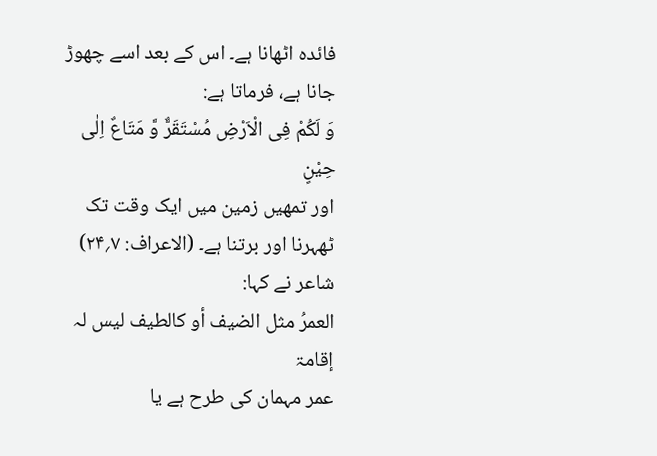فائدہ اٹھانا ہے۔ اس کے بعد اسے چھوڑ جانا ہے، فرماتا ہے:
وَ لَكُمْ فِی الْاَرْضِ مُسْتَقَرٌّ وَّ مَتَاعٌ اِلٰى حِیْنٍ
اور تمھیں زمین میں ایک وقت تک ٹھہرنا اور برتنا ہے۔ (الاعراف: ۷؍۲۴)
شاعر نے کہا:
العمرُ مثل الضیف أو کالطیف لیس لہ إقامۃ
عمر مہمان کی طرح ہے یا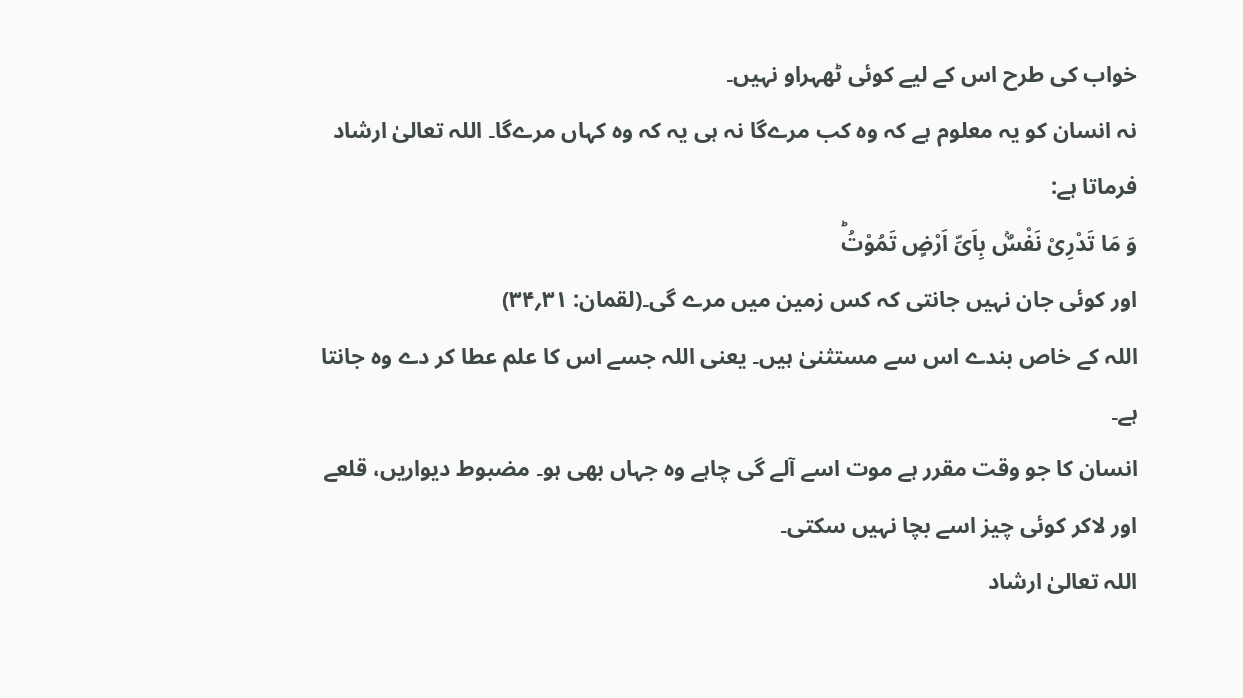خواب کی طرح اس کے لیے کوئی ٹھہراو نہیں۔
نہ انسان کو یہ معلوم ہے کہ وہ کب مرےگا نہ ہی یہ کہ وہ کہاں مرےگا۔ اللہ تعالیٰ ارشاد فرماتا ہے:
وَ مَا تَدْرِیْ نَفْسٌۢ بِاَیِّ اَرْضٍ تَمُوْتُؕ
اور کوئی جان نہیں جانتی کہ کس زمین میں مرے گی۔(لقمان: ۳۱؍۳۴)
اللہ کے خاص بندے اس سے مستثنیٰ ہیں۔ یعنی اللہ جسے اس کا علم عطا کر دے وہ جانتا ہے۔
انسان کا جو وقت مقرر ہے موت اسے آلے گی چاہے وہ جہاں بھی ہو۔ مضبوط دیواریں، قلعے اور لاکر کوئی چیز اسے بچا نہیں سکتی۔
اللہ تعالیٰ ارشاد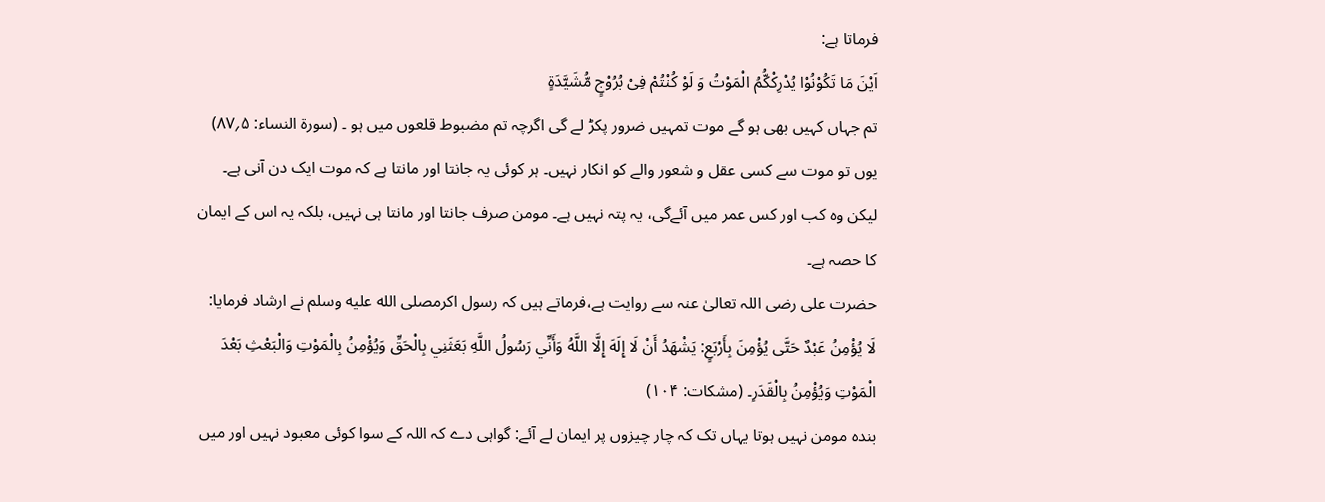فرماتا ہے:
اَیْنَ مَا تَكُوْنُوْا یُدْرِكْكُّمُ الْمَوْتُ وَ لَوْ كُنْتُمْ فِیْ بُرُوْجٍ مُّشَیَّدَةٍ
تم جہاں کہیں بھی ہو گے موت تمہیں ضرور پکڑ لے گی اگرچہ تم مضبوط قلعوں میں ہو ۔ (سورة النساء: ۵؍۸۷)
یوں تو موت سے کسی عقل و شعور والے کو انکار نہیں۔ ہر کوئی یہ جانتا اور مانتا ہے کہ موت ایک دن آنی ہے۔ لیکن وہ کب اور کس عمر میں آئےگی، یہ پتہ نہیں ہے۔ مومن صرف جانتا اور مانتا ہی نہیں، بلکہ یہ اس کے ایمان کا حصہ ہے۔
حضرت علی رضی اللہ تعالیٰ عنہ سے روایت ہے،فرماتے ہیں کہ رسول اکرمصلى الله عليه وسلم نے ارشاد فرمایا:
لَا يُؤْمِنُ عَبْدٌ حَتَّى يُؤْمِنَ بِأَرْبَعٍ: يَشْهَدُ أَنْ لَا إِلَهَ إِلَّا اللَّهُ وَأَنِّي رَسُولُ اللَّهِ بَعَثَنِي بِالْحَقِّ وَيُؤْمِنُ بِالْمَوْتِ وَالْبَعْثِ بَعْدَ الْمَوْتِ وَيُؤْمِنُ بِالْقَدَرِ۔ (مشکات: ۱۰۴)
بندہ مومن نہیں ہوتا یہاں تک کہ چار چیزوں پر ایمان لے آئے: گواہی دے کہ اللہ کے سوا کوئی معبود نہیں اور میں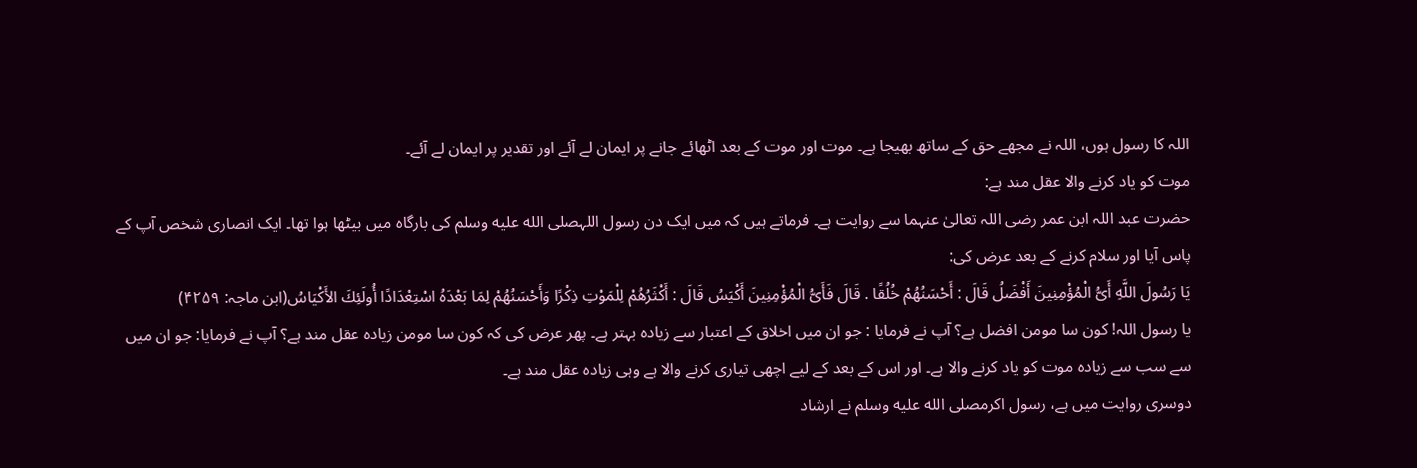اللہ کا رسول ہوں، اللہ نے مجھے حق کے ساتھ بھیجا ہے۔ موت اور موت کے بعد اٹھائے جانے پر ایمان لے آئے اور تقدیر پر ایمان لے آئے۔
موت کو یاد کرنے والا عقل مند ہے:
حضرت عبد اللہ ابن عمر رضی اللہ تعالیٰ عنہما سے روایت ہے۔ فرماتے ہیں کہ میں ایک دن رسول اللہصلى الله عليه وسلم کی بارگاہ میں بیٹھا ہوا تھا۔ ایک انصاری شخص آپ کے پاس آیا اور سلام کرنے کے بعد عرض کی:
يَا رَسُولَ اللَّهِ أَىُّ الْمُؤْمِنِينَ أَفْضَلُ قَالَ : أَحْسَنُهُمْ خُلُقًا . قَالَ فَأَىُّ الْمُؤْمِنِينَ أَكْيَسُ قَالَ : أَكْثَرُهُمْ لِلْمَوْتِ ذِكْرًا وَأَحْسَنُهُمْ لِمَا بَعْدَهُ اسْتِعْدَادًا أُولَئِكَ الأَكْيَاسُ(ابن ماجہ: ۴۲۵۹)
یا رسول اللہ! کون سا مومن افضل ہے؟ آپ نے فرمایا : جو ان میں اخلاق کے اعتبار سے زیادہ بہتر ہے۔ پھر عرض کی کہ کون سا مومن زیادہ عقل مند ہے؟ آپ نے فرمایا: جو ان میں سے سب سے زیادہ موت کو یاد کرنے والا ہے۔ اور اس کے بعد کے لیے اچھی تیاری کرنے والا ہے وہی زیادہ عقل مند ہے۔
دوسری روایت میں ہے، رسول اکرمصلى الله عليه وسلم نے ارشاد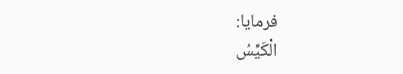فرمایا:
الْكَيِّسُ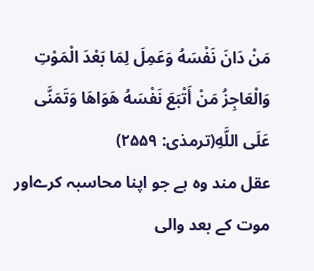مَنْ دَانَ نَفْسَهُ وَعَمِلَ لِمَا بَعْدَ الْمَوْتِ وَالْعَاجِزُ مَنْ أَتْبَعَ نَفْسَهُ هَوَاهَا وَتَمَنَّى عَلَى اللَّهِ(ترمذی: ۲۵۵۹)
عقل مند وہ ہے جو اپنا محاسبہ کرےاور موت کے بعد والی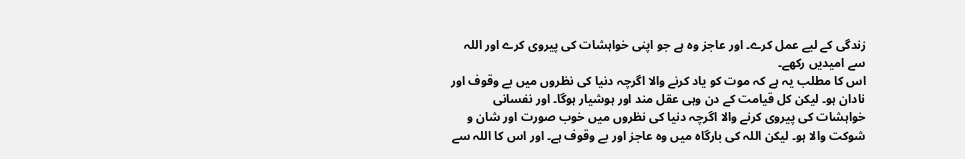زندگی کے لیے عمل کرے۔ اور عاجز وہ ہے جو اپنی خواہشات کی پیروی کرے اور اللہ سے امیدیں رکھے۔
اس کا مطلب یہ ہے کہ موت کو یاد کرنے والا اگرچہ دنیا کی نظروں میں بے وقوف اور نادان ہو۔ لیکن کل قیامت کے دن وہی عقل مند اور ہوشیار ہوگا۔ اور نفسانی خواہشات کی پیروی کرنے والا اگرچہ دنیا کی نظروں میں خوب صورت اور شان و شوکت والا ہو۔ لیکن اللہ کی بارگاہ میں وہ عاجز اور بے وقوف ہے۔ اور اس کا اللہ سے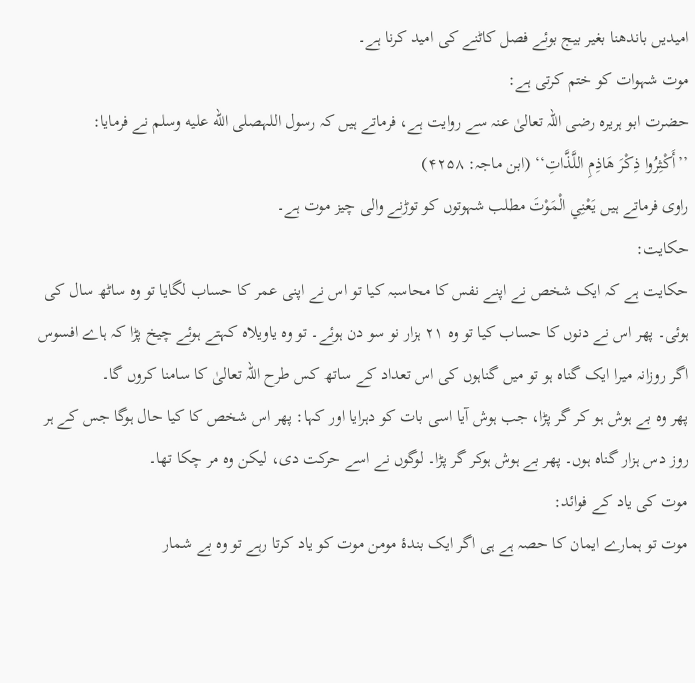امیدیں باندھنا بغیر بیج بوئے فصل کاٹنے کی امید کرنا ہے۔
موت شہوات کو ختم کرتی ہے:
حضرت ابو ہریرہ رضی اللہ تعالیٰ عنہ سے روایت ہے، فرماتے ہیں کہ رسول اللہصلى الله عليه وسلم نے فرمایا:
’’أَكْثِرُوا ذِكْرَ هَاذِمِ اللَّذَّاتِ‘‘ (ابن ماجہ: ۴۲۵۸)
راوی فرماتے ہیں يَعْنِي الْمَوْتَ مطلب شہوتوں کو توڑنے والی چیز موت ہے۔
حکایت:
حکایت ہے کہ ایک شخص نے اپنے نفس کا محاسبہ کیا تو اس نے اپنی عمر کا حساب لگایا تو وہ ساٹھ سال کی ہوئی۔ پھر اس نے دنوں کا حساب کیا تو وہ ۲۱ ہزار نو سو دن ہوئے۔ تو وہ یاویلاہ کہتے ہوئے چیخ پڑا کہ ہاے افسوس اگر روزانہ میرا ایک گناہ ہو تو میں گناہوں کی اس تعداد کے ساتھ کس طرح اللہ تعالیٰ کا سامنا کروں گا۔
پھر وہ بے ہوش ہو کر گر پڑا، جب ہوش آیا اسی بات کو دہرایا اور کہا: پھر اس شخص کا کیا حال ہوگا جس کے ہر روز دس ہزار گناہ ہوں۔ پھر بے ہوش ہوکر گر پڑا۔ لوگوں نے اسے حرکت دی، لیکن وہ مر چکا تھا۔
موت کی یاد کے فوائد:
موت تو ہمارے ایمان کا حصہ ہے ہی اگر ایک بندۂ مومن موت کو یاد کرتا رہے تو وہ بے شمار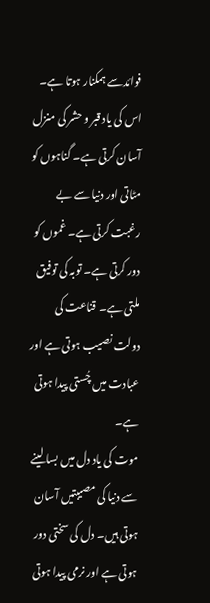فوائدسے ہمکنار ہوتا ہے۔ اس کی یاد قبر و حشر کی منزل آسان کرتی ہے۔ گناہوں کو مٹاتی اور دنیا سے بے رغبت کرتی ہے۔ غموں کو دور کرتی ہے۔ توبہ کی توفیق ملتی ہے۔ قناعت کی دولت نصیب ہوتی ہے اور عبادت میں چُستی پیدا ہوتی ہے۔
موت کی یاد دل میں بسا لینے سے دنیا کی مصیبتیں آسان ہوتی ہیں۔ دل کی سختی دور ہوتی ہے اور نرمی پیدا ہوتی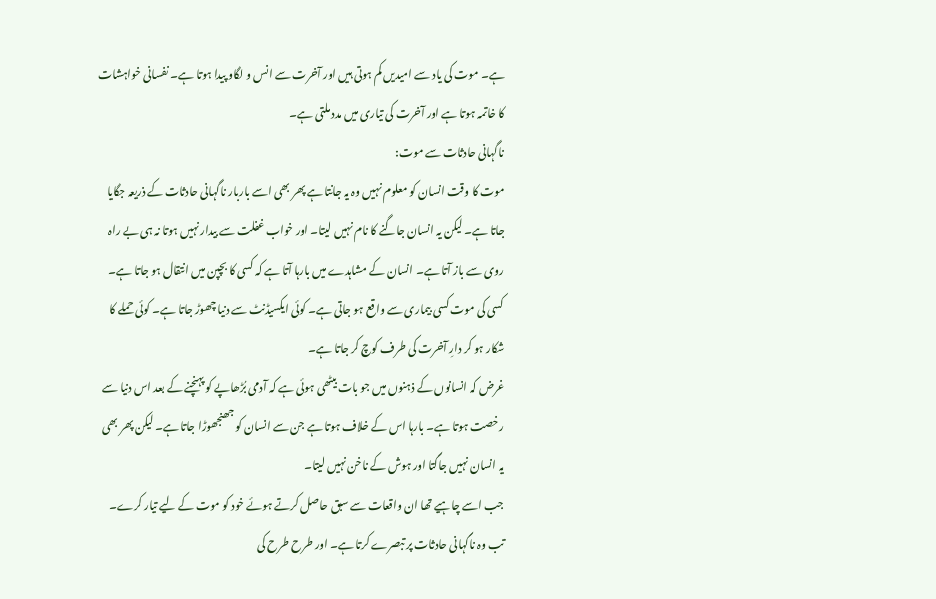ہے۔ موت کی یاد سے امیدیں کم ہوتی ہیں اور آخرت سے انس و لگاو پیدا ہوتا ہے۔ نفسانی خواہشات کا خاتمہ ہوتا ہے اور آخرت کی تیاری میں مدد ملتی ہے۔
ناگہانی حادثات سے موت:
موت کا وقت انسان کو معلوم نہیں وہ یہ جانتا ہے پھر بھی اسے باربار ناگہانی حادثات کے ذریعہ جگایا جاتا ہے۔ لیکن یہ انسان جاگنے کا نام نہیں لیتا۔ اور خواب غفلت سے بیدار نہیں ہوتا نہ ہی بے راہ روی سے باز آتا ہے۔ انسان کے مشاہدے میں بارہا آتا ہے کہ کسی کا بچپن میں انتقال ہو جاتا ہے۔ کسی کی موت کسی بیماری سے واقع ہو جاتی ہے۔ کوئی ایکسیڈنٹ سے دنیا چھوڑ جاتا ہے۔ کوئی حملے کا شکار ہو کر دارِ آخرت کی طرف کوچ کر جاتا ہے۔
غرض کہ انسانوں کے ذہنوں میں جو بات بیٹھی ہوئی ہے کہ آدمی بُڑھاپے کو پہنچنے کے بعد اس دنیا سے رخصت ہوتا ہے۔ بارہا اس کے خلاف ہوتا ہے جن سے انسان کو جھنجھوڑا جاتا ہے۔ لیکن پھر بھی یہ انسان نہیں جاگتا اور ہوش کے ناخن نہیں لیتا۔
جب اسے چاہیے تھا ان واقعات سے سبق حاصل کرتے ہوئے خود کو موت کے لیے تیار کرے۔ تب وہ ناگہانی حادثات پر تبصرے کرتا ہے۔ اور طرح طرح کی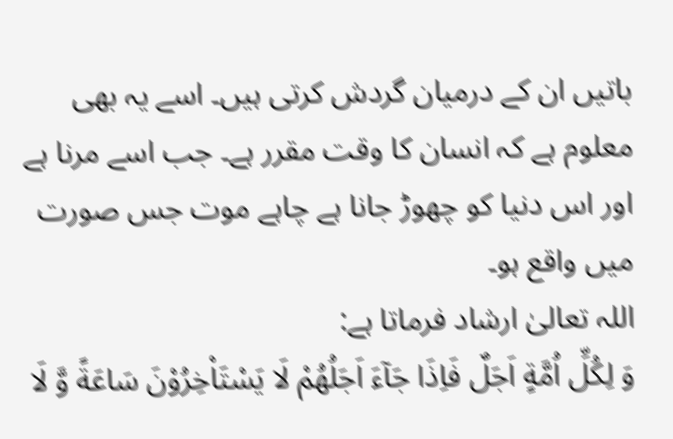باتیں ان کے درمیان گردش کرتی ہیں۔ اسے یہ بھی معلوم ہے کہ انسان کا وقت مقرر ہے۔ جب اسے مرنا ہے اور اس دنیا کو چھوڑ جانا ہے چاہے موت جس صورت میں واقع ہو۔
اللہ تعالیٰ ارشاد فرماتا ہے:
وَ لِكُلِّ اُمَّةٍ اَجَلٌ فَاِذَا جَآءَ اَجَلُهُمْ لَا یَسْتَاْخِرُوْنَ سَاعَةً وَّ لَا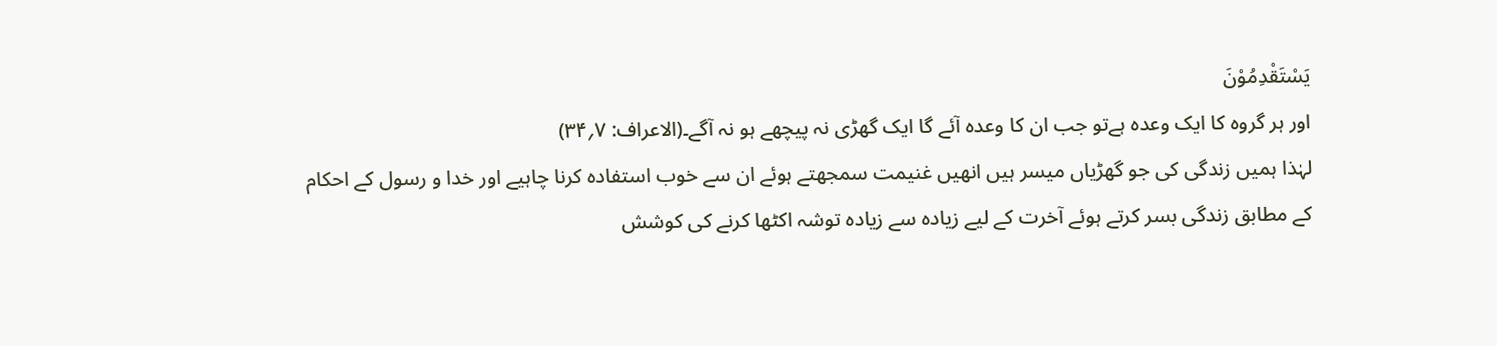یَسْتَقْدِمُوْنَ
اور ہر گروہ کا ایک وعدہ ہےتو جب ان کا وعدہ آئے گا ایک گھڑی نہ پیچھے ہو نہ آگے۔(الاعراف: ۷؍۳۴)
لہٰذا ہمیں زندگی کی جو گھڑیاں میسر ہیں انھیں غنیمت سمجھتے ہوئے ان سے خوب استفادہ کرنا چاہیے اور خدا و رسول کے احکام کے مطابق زندگی بسر کرتے ہوئے آخرت کے لیے زیادہ سے زیادہ توشہ اکٹھا کرنے کی کوشش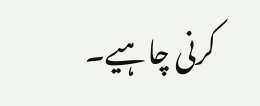کرنی چاہیے۔